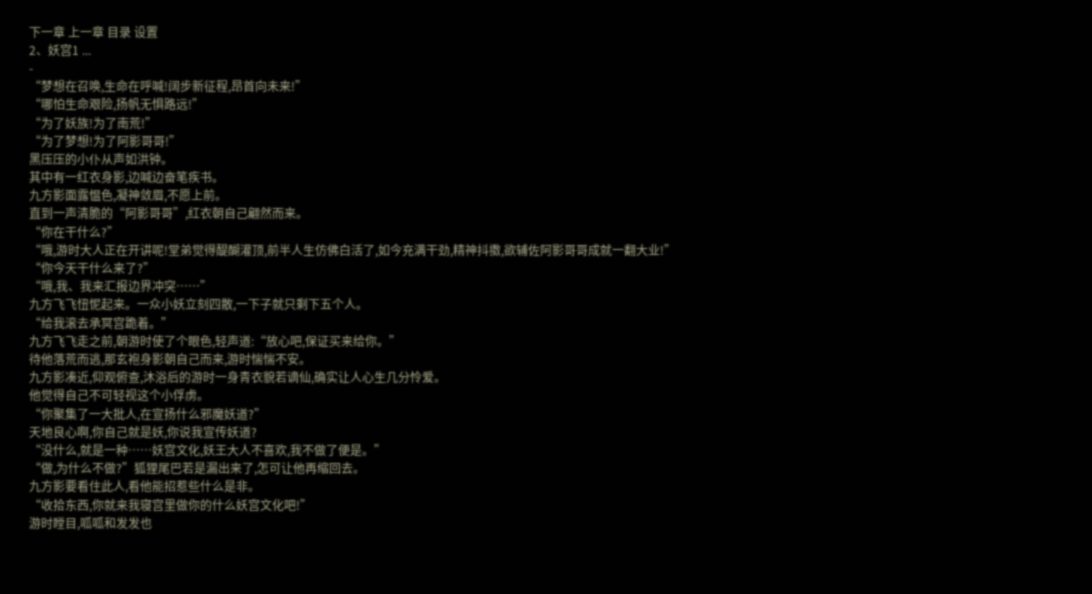下一章 上一章 目录 设置
2、妖宫1 ...
-
“梦想在召唤,生命在呼喊!阔步新征程,昂首向未来!”
“哪怕生命艰险,扬帆无惧路远!”
“为了妖族!为了南荒!”
“为了梦想!为了阿影哥哥!”
黑压压的小仆从声如洪钟。
其中有一红衣身影,边喊边奋笔疾书。
九方影面露愠色,凝神敛眉,不愿上前。
直到一声清脆的“阿影哥哥”,红衣朝自己翩然而来。
“你在干什么?”
“哦,游时大人正在开讲呢!堂弟觉得醍醐灌顶,前半人生仿佛白活了,如今充满干劲,精神抖擞,欲辅佐阿影哥哥成就一翻大业!”
“你今天干什么来了?”
“哦,我、我来汇报边界冲突……”
九方飞飞忸怩起来。一众小妖立刻四散,一下子就只剩下五个人。
“给我滚去承冥宫跪着。”
九方飞飞走之前,朝游时使了个眼色,轻声道:“放心吧,保证买来给你。”
待他落荒而逃,那玄袍身影朝自己而来,游时惴惴不安。
九方影凑近,仰观俯查,沐浴后的游时一身青衣貌若谪仙,确实让人心生几分怜爱。
他觉得自己不可轻视这个小俘虏。
“你聚集了一大批人,在宣扬什么邪魔妖道?”
天地良心啊,你自己就是妖,你说我宣传妖道?
“没什么,就是一种……妖宫文化,妖王大人不喜欢,我不做了便是。”
“做,为什么不做?”狐狸尾巴若是漏出来了,怎可让他再缩回去。
九方影要看住此人,看他能招惹些什么是非。
“收拾东西,你就来我寝宫里做你的什么妖宫文化吧!”
游时瞠目,呱呱和发发也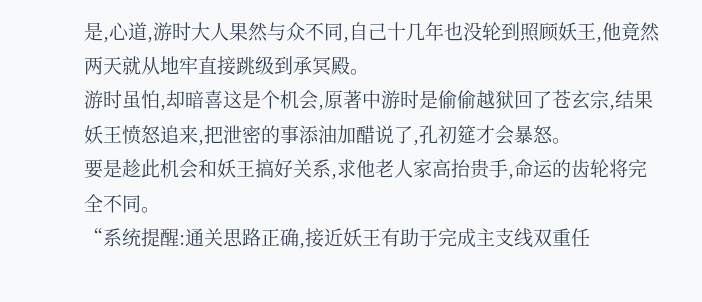是,心道,游时大人果然与众不同,自己十几年也没轮到照顾妖王,他竟然两天就从地牢直接跳级到承冥殿。
游时虽怕,却暗喜这是个机会,原著中游时是偷偷越狱回了苍玄宗,结果妖王愤怒追来,把泄密的事添油加醋说了,孔初筵才会暴怒。
要是趁此机会和妖王搞好关系,求他老人家高抬贵手,命运的齿轮将完全不同。
“系统提醒:通关思路正确,接近妖王有助于完成主支线双重任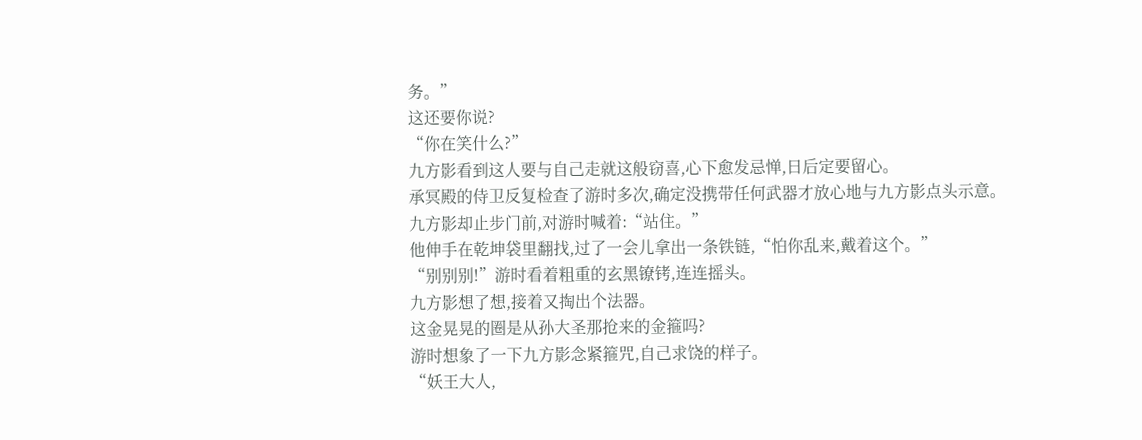务。”
这还要你说?
“你在笑什么?”
九方影看到这人要与自己走就这般窃喜,心下愈发忌惮,日后定要留心。
承冥殿的侍卫反复检查了游时多次,确定没携带任何武器才放心地与九方影点头示意。
九方影却止步门前,对游时喊着:“站住。”
他伸手在乾坤袋里翻找,过了一会儿拿出一条铁链,“怕你乱来,戴着这个。”
“别别别!”游时看着粗重的玄黑镣铐,连连摇头。
九方影想了想,接着又掏出个法器。
这金晃晃的圈是从孙大圣那抢来的金箍吗?
游时想象了一下九方影念紧箍咒,自己求饶的样子。
“妖王大人,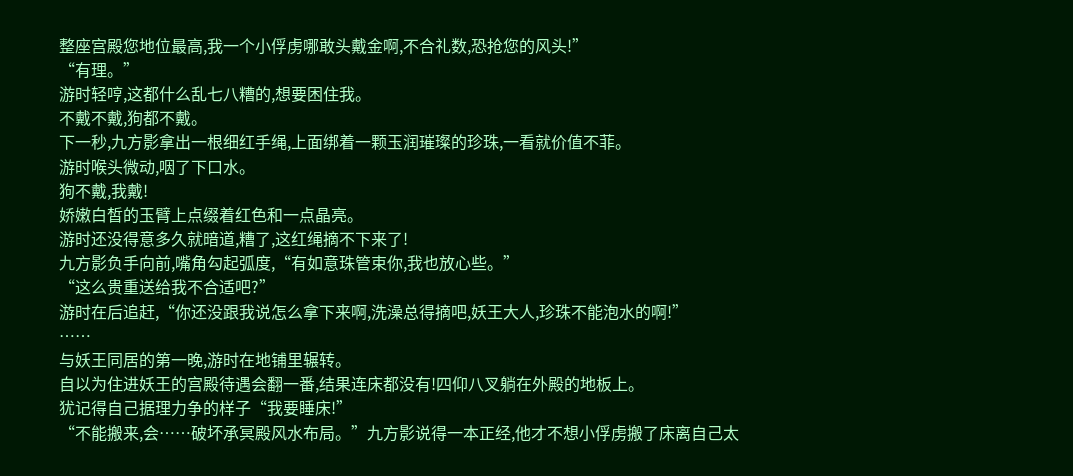整座宫殿您地位最高,我一个小俘虏哪敢头戴金啊,不合礼数,恐抢您的风头!”
“有理。”
游时轻哼,这都什么乱七八糟的,想要困住我。
不戴不戴,狗都不戴。
下一秒,九方影拿出一根细红手绳,上面绑着一颗玉润璀璨的珍珠,一看就价值不菲。
游时喉头微动,咽了下口水。
狗不戴,我戴!
娇嫩白皙的玉臂上点缀着红色和一点晶亮。
游时还没得意多久就暗道,糟了,这红绳摘不下来了!
九方影负手向前,嘴角勾起弧度,“有如意珠管束你,我也放心些。”
“这么贵重送给我不合适吧?”
游时在后追赶,“你还没跟我说怎么拿下来啊,洗澡总得摘吧,妖王大人,珍珠不能泡水的啊!”
……
与妖王同居的第一晚,游时在地铺里辗转。
自以为住进妖王的宫殿待遇会翻一番,结果连床都没有!四仰八叉躺在外殿的地板上。
犹记得自己据理力争的样子“我要睡床!”
“不能搬来,会……破坏承冥殿风水布局。”九方影说得一本正经,他才不想小俘虏搬了床离自己太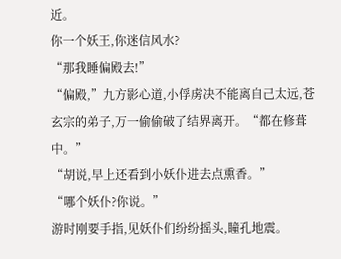近。
你一个妖王,你迷信风水?
“那我睡偏殿去!”
“偏殿,”九方影心道,小俘虏决不能离自己太远,苍玄宗的弟子,万一偷偷破了结界离开。“都在修葺中。”
“胡说,早上还看到小妖仆进去点熏香。”
“哪个妖仆?你说。”
游时刚要手指,见妖仆们纷纷摇头,瞳孔地震。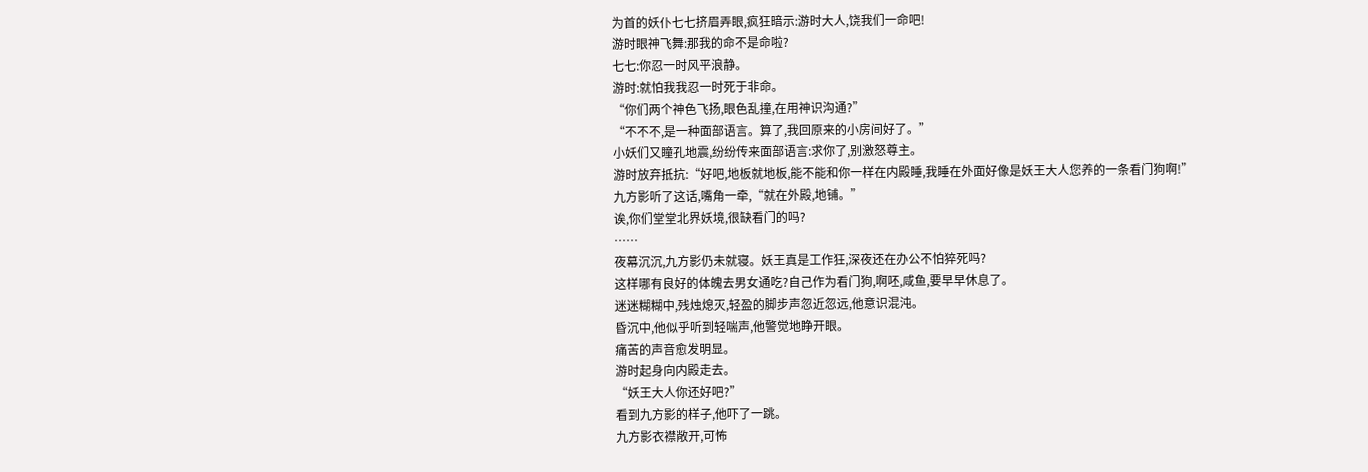为首的妖仆七七挤眉弄眼,疯狂暗示:游时大人,饶我们一命吧!
游时眼神飞舞:那我的命不是命啦?
七七:你忍一时风平浪静。
游时:就怕我我忍一时死于非命。
“你们两个神色飞扬,眼色乱撞,在用神识沟通?”
“不不不,是一种面部语言。算了,我回原来的小房间好了。”
小妖们又瞳孔地震,纷纷传来面部语言:求你了,别激怒尊主。
游时放弃抵抗:“好吧,地板就地板,能不能和你一样在内殿睡,我睡在外面好像是妖王大人您养的一条看门狗啊!”
九方影听了这话,嘴角一牵,“就在外殿,地铺。”
诶,你们堂堂北界妖境,很缺看门的吗?
……
夜幕沉沉,九方影仍未就寝。妖王真是工作狂,深夜还在办公不怕猝死吗?
这样哪有良好的体魄去男女通吃?自己作为看门狗,啊呸,咸鱼,要早早休息了。
迷迷糊糊中,残烛熄灭,轻盈的脚步声忽近忽远,他意识混沌。
昏沉中,他似乎听到轻喘声,他警觉地睁开眼。
痛苦的声音愈发明显。
游时起身向内殿走去。
“妖王大人你还好吧?”
看到九方影的样子,他吓了一跳。
九方影衣襟敞开,可怖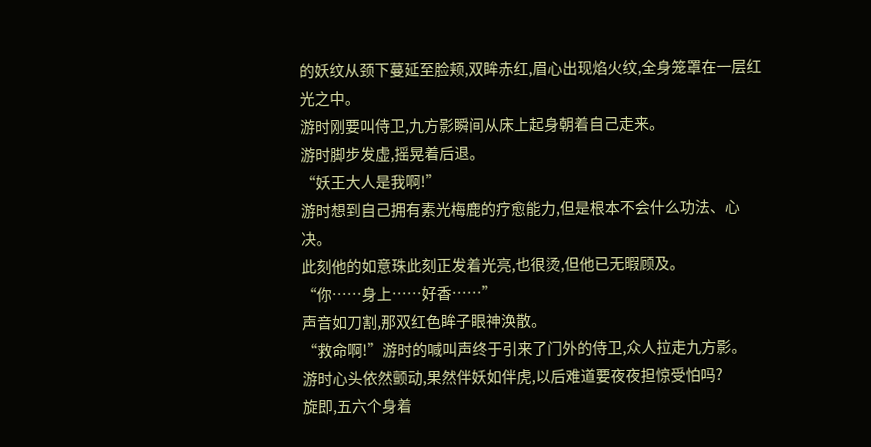的妖纹从颈下蔓延至脸颊,双眸赤红,眉心出现焰火纹,全身笼罩在一层红光之中。
游时刚要叫侍卫,九方影瞬间从床上起身朝着自己走来。
游时脚步发虚,摇晃着后退。
“妖王大人是我啊!”
游时想到自己拥有素光梅鹿的疗愈能力,但是根本不会什么功法、心决。
此刻他的如意珠此刻正发着光亮,也很烫,但他已无暇顾及。
“你……身上……好香……”
声音如刀割,那双红色眸子眼神涣散。
“救命啊!”游时的喊叫声终于引来了门外的侍卫,众人拉走九方影。
游时心头依然颤动,果然伴妖如伴虎,以后难道要夜夜担惊受怕吗?
旋即,五六个身着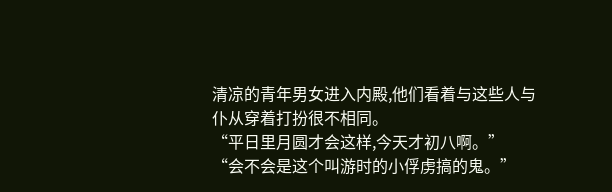清凉的青年男女进入内殿,他们看着与这些人与仆从穿着打扮很不相同。
“平日里月圆才会这样,今天才初八啊。”
“会不会是这个叫游时的小俘虏搞的鬼。”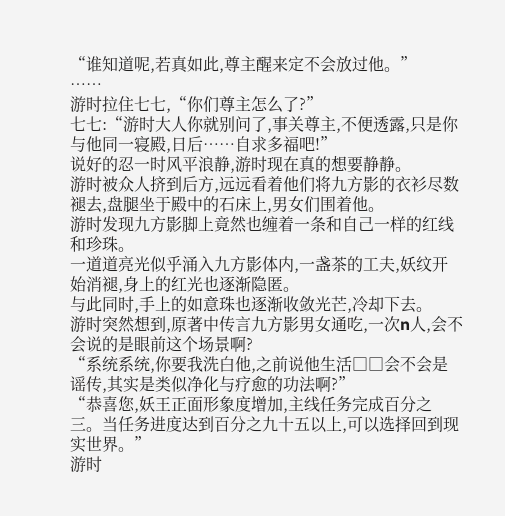“谁知道呢,若真如此,尊主醒来定不会放过他。”
……
游时拉住七七,“你们尊主怎么了?”
七七:“游时大人你就别问了,事关尊主,不便透露,只是你与他同一寝殿,日后……自求多福吧!”
说好的忍一时风平浪静,游时现在真的想要静静。
游时被众人挤到后方,远远看着他们将九方影的衣衫尽数褪去,盘腿坐于殿中的石床上,男女们围着他。
游时发现九方影脚上竟然也缠着一条和自己一样的红线和珍珠。
一道道亮光似乎涌入九方影体内,一盏茶的工夫,妖纹开始消褪,身上的红光也逐渐隐匿。
与此同时,手上的如意珠也逐渐收敛光芒,冷却下去。
游时突然想到,原著中传言九方影男女通吃,一次n人,会不会说的是眼前这个场景啊?
“系统系统,你要我洗白他,之前说他生活□□会不会是谣传,其实是类似净化与疗愈的功法啊?”
“恭喜您,妖王正面形象度增加,主线任务完成百分之三。当任务进度达到百分之九十五以上,可以选择回到现实世界。”
游时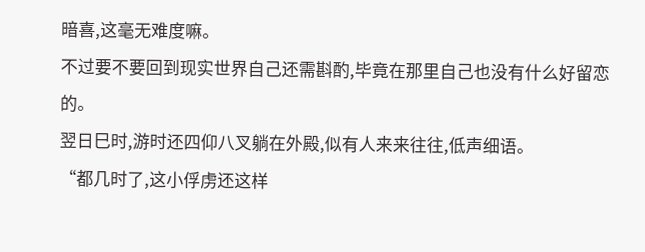暗喜,这毫无难度嘛。
不过要不要回到现实世界自己还需斟酌,毕竟在那里自己也没有什么好留恋的。
翌日巳时,游时还四仰八叉躺在外殿,似有人来来往往,低声细语。
“都几时了,这小俘虏还这样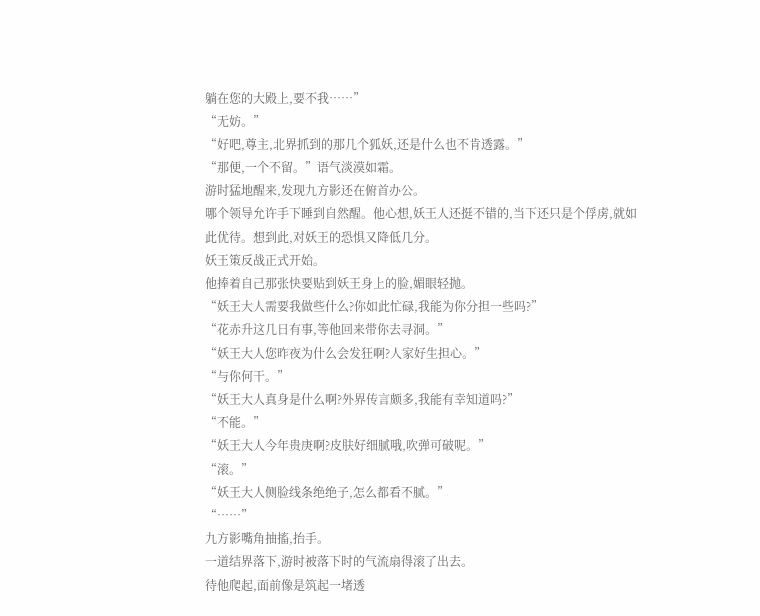躺在您的大殿上,要不我……”
“无妨。”
“好吧,尊主,北界抓到的那几个狐妖,还是什么也不肯透露。”
“那便,一个不留。”语气淡漠如霜。
游时猛地醒来,发现九方影还在俯首办公。
哪个领导允许手下睡到自然醒。他心想,妖王人还挺不错的,当下还只是个俘虏,就如此优待。想到此,对妖王的恐惧又降低几分。
妖王策反战正式开始。
他捧着自己那张快要贴到妖王身上的脸,媚眼轻抛。
“妖王大人需要我做些什么?你如此忙碌,我能为你分担一些吗?”
“花赤升这几日有事,等他回来带你去寻洞。”
“妖王大人您昨夜为什么会发狂啊?人家好生担心。”
“与你何干。”
“妖王大人真身是什么啊?外界传言颇多,我能有幸知道吗?”
“不能。”
“妖王大人今年贵庚啊?皮肤好细腻哦,吹弹可破呢。”
“滚。”
“妖王大人侧脸线条绝绝子,怎么都看不腻。”
“……”
九方影嘴角抽搐,抬手。
一道结界落下,游时被落下时的气流扇得滚了出去。
待他爬起,面前像是筑起一堵透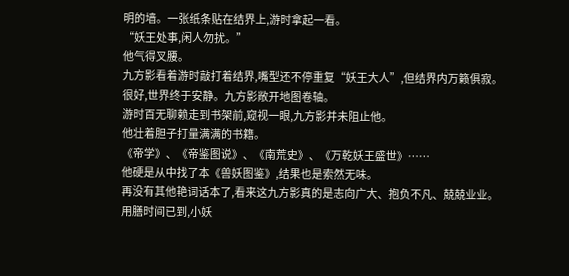明的墙。一张纸条贴在结界上,游时拿起一看。
“妖王处事,闲人勿扰。”
他气得叉腰。
九方影看着游时敲打着结界,嘴型还不停重复“妖王大人”,但结界内万籁俱寂。
很好,世界终于安静。九方影敞开地图卷轴。
游时百无聊赖走到书架前,窥视一眼,九方影并未阻止他。
他壮着胆子打量满满的书籍。
《帝学》、《帝鉴图说》、《南荒史》、《万乾妖王盛世》……
他硬是从中找了本《兽妖图鉴》,结果也是索然无味。
再没有其他艳词话本了,看来这九方影真的是志向广大、抱负不凡、兢兢业业。
用膳时间已到,小妖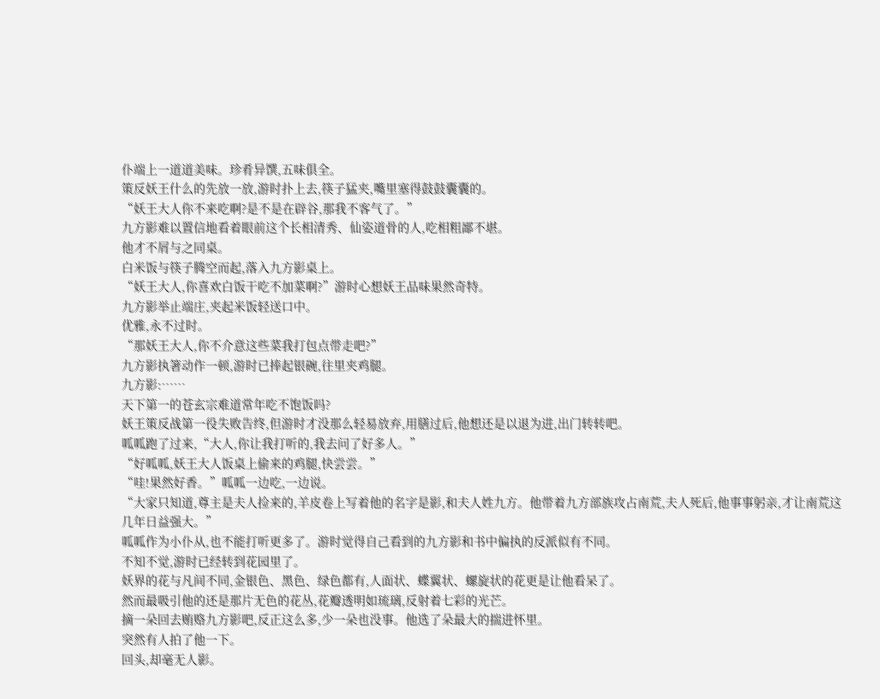仆端上一道道美味。珍肴异馔,五味俱全。
策反妖王什么的先放一放,游时扑上去,筷子猛夹,嘴里塞得鼓鼓囊囊的。
“妖王大人你不来吃啊?是不是在辟谷,那我不客气了。”
九方影难以置信地看着眼前这个长相清秀、仙姿道骨的人,吃相粗鄙不堪。
他才不屑与之同桌。
白米饭与筷子腾空而起,落入九方影桌上。
“妖王大人,你喜欢白饭干吃不加菜啊?”游时心想妖王品味果然奇特。
九方影举止端庄,夹起米饭轻送口中。
优雅,永不过时。
“那妖王大人,你不介意这些菜我打包点带走吧?”
九方影执箸动作一顿,游时已捧起银碗,往里夹鸡腿。
九方影:……
天下第一的苍玄宗难道常年吃不饱饭吗?
妖王策反战第一役失败告终,但游时才没那么轻易放弃,用膳过后,他想还是以退为进,出门转转吧。
呱呱跑了过来,“大人,你让我打听的,我去问了好多人。”
“好呱呱,妖王大人饭桌上偷来的鸡腿,快尝尝。”
“哇!果然好香。”呱呱一边吃,一边说。
“大家只知道,尊主是夫人捡来的,羊皮卷上写着他的名字是影,和夫人姓九方。他带着九方部族攻占南荒,夫人死后,他事事躬亲,才让南荒这几年日益强大。”
呱呱作为小仆从,也不能打听更多了。游时觉得自己看到的九方影和书中偏执的反派似有不同。
不知不觉,游时已经转到花园里了。
妖界的花与凡间不同,金银色、黑色、绿色都有,人面状、蝶翼状、螺旋状的花更是让他看呆了。
然而最吸引他的还是那片无色的花丛,花瓣透明如琉璃,反射着七彩的光芒。
摘一朵回去贿赂九方影吧,反正这么多,少一朵也没事。他选了朵最大的揣进怀里。
突然有人拍了他一下。
回头,却毫无人影。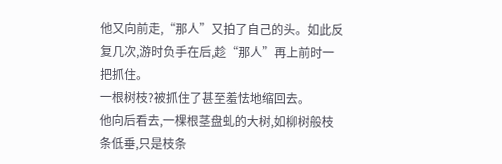他又向前走,“那人”又拍了自己的头。如此反复几次,游时负手在后,趁“那人”再上前时一把抓住。
一根树枝?被抓住了甚至羞怯地缩回去。
他向后看去,一棵根茎盘虬的大树,如柳树般枝条低垂,只是枝条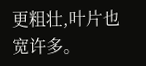更粗壮,叶片也宽许多。